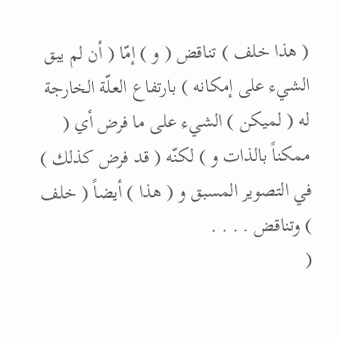( هذا خلف ) تناقض ( و ) إمّا ( أن لم يبق الشيء على إمكانه ) بارتفاع العلّة الخارجة له ( لميكن ) الشيء على ما فرض أي ( ممكناً بالذات و ) لكنّه ( قد فرض كذلك ) في التصوير المسبق و ( هذا ) أيضاً ( خلف ) وتناقض . . . .
(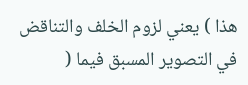هذا ) يعني لزوم الخلف والتناقض في التصوير المسبق فيما (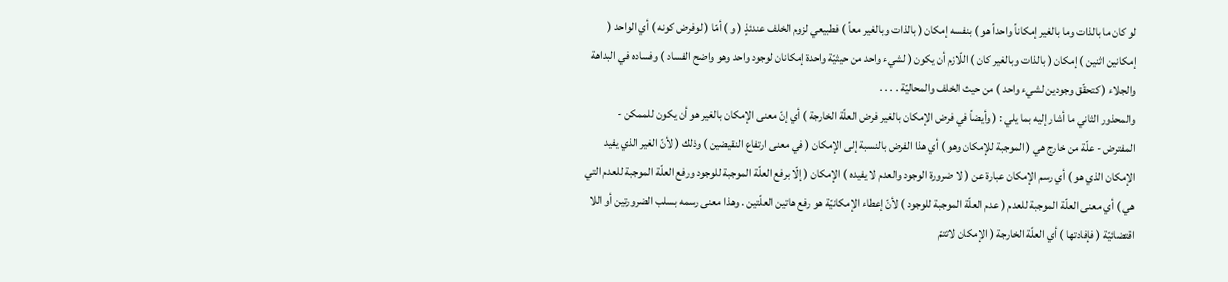لو كان ما بالذات وما بالغير إمكاناً واحداً هو ) بنفسه إمكان ( بالذات وبالغير معاً ) فطبيعي لزوم الخلف عندئذٍ ( و ) أمّا ( لوفرض كونه ) أي الواحد ( إمكانين اثنين ) إمكان ( بالذات وبالغير كان ) اللّازم أن يكون ( لشيء واحد من حيثيّة واحدة إمكانان لوجود واحد وهو واضح الفساد ) وفساده في البداهة والجلاء ( كتحقّق وجودين لشيء واحد ) من حيث الخلف والمحاليّة . . . .
والمحذور الثاني ما أشار إليه بما يلي : ( وأيضاً في فرض الإمكان بالغير فرض العلّة الخارجة ) أي إنّ معنى الإمكان بالغير هو أن يكون للممكن - المفترض - علّة من خارج هي ( الموجبة للإمكان وهو ) أي هذا الفرض بالنسبة إلى الإمكان ( في معنى ارتفاع النقيضين ) وذلك ( لأنّ الغير الذي يفيد الإمكان الذي هو ) أي رسم الإمكان عبارة عن ( لا ضرورة الوجود والعدم لا يفيده ) الإمكان ( إلّا برفع العلّة الموجبة للوجود ورفع العلّة الموجبة للعدم التي هي ) أي معنى العلّة الموجبة للعدم ( عدم العلّة الموجبة للوجود ) لأنّ إعطاء الإمكانيّة هو رفع هاتين العلّتين . وهذا معنى رسمه بسلب الضرورتين أو اللا اقتضائيّة ( فإفادتها ) أي العلّة الخارجة ( الإمكان لاتتمّ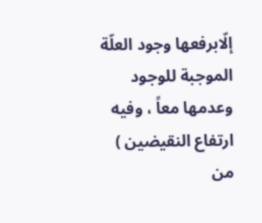إلّابرفعها وجود العلّة الموجبة للوجود وعدمها معاً ، وفيه ارتفاع النقيضين ) من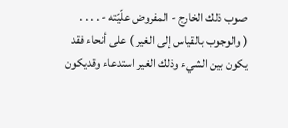صوب ذلك الخارج - المفروض علّيّته - . . . .
( والوجوب بالقياس إلى الغير ) على أنحاء فقد يكون بين الشيء وذلك الغير استدعاء وقديكون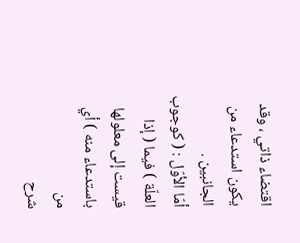اقتضاء ذاتي ، وقد يكون استدعاء من الجانبين .
أمّا الأوّل : ( كوجوب العلّة ) فيما ( إذا قيست إلى معلولها باستدعاء منه ) أي من
شرح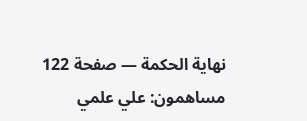نهاية الحكمة — صفحة 122
مساهمون: علي علمي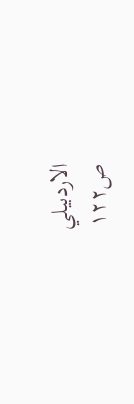الاردبيلي
ص١٢٢